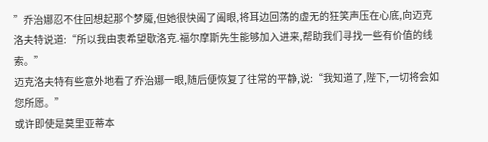”乔治娜忍不住回想起那个梦魇,但她很快阖了阖眼,将耳边回荡的虚无的狂笑声压在心底,向迈克洛夫特说道:“所以我由衷希望歇洛克.福尔摩斯先生能够加入进来,帮助我们寻找一些有价值的线索。”
迈克洛夫特有些意外地看了乔治娜一眼,随后便恢复了往常的平静,说:“我知道了,陛下,一切将会如您所愿。”
或许即使是莫里亚蒂本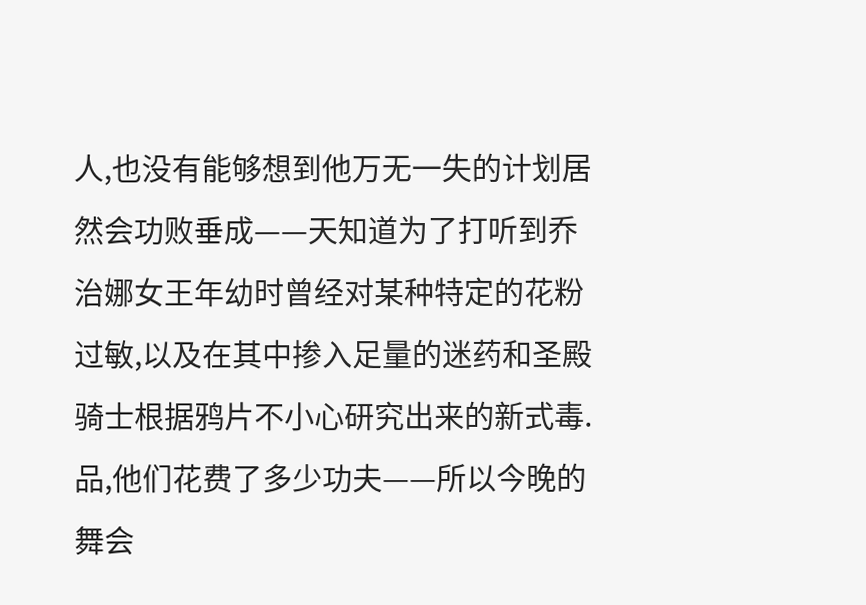人,也没有能够想到他万无一失的计划居然会功败垂成——天知道为了打听到乔治娜女王年幼时曾经对某种特定的花粉过敏,以及在其中掺入足量的迷药和圣殿骑士根据鸦片不小心研究出来的新式毒.品,他们花费了多少功夫——所以今晚的舞会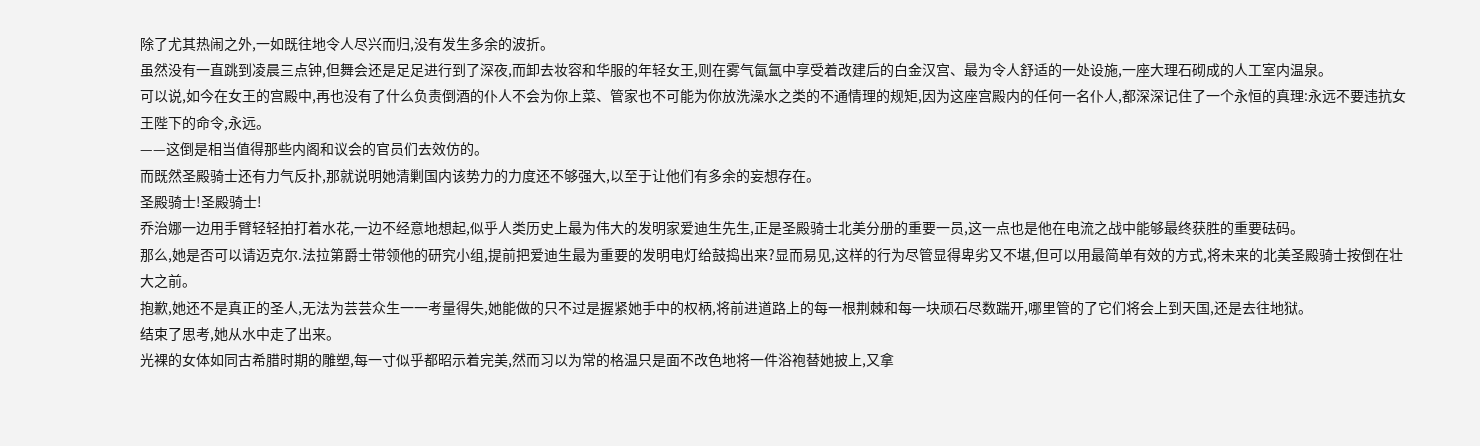除了尤其热闹之外,一如既往地令人尽兴而归,没有发生多余的波折。
虽然没有一直跳到凌晨三点钟,但舞会还是足足进行到了深夜,而卸去妆容和华服的年轻女王,则在雾气氤氲中享受着改建后的白金汉宫、最为令人舒适的一处设施,一座大理石砌成的人工室内温泉。
可以说,如今在女王的宫殿中,再也没有了什么负责倒酒的仆人不会为你上菜、管家也不可能为你放洗澡水之类的不通情理的规矩,因为这座宫殿内的任何一名仆人,都深深记住了一个永恒的真理:永远不要违抗女王陛下的命令,永远。
——这倒是相当值得那些内阁和议会的官员们去效仿的。
而既然圣殿骑士还有力气反扑,那就说明她清剿国内该势力的力度还不够强大,以至于让他们有多余的妄想存在。
圣殿骑士!圣殿骑士!
乔治娜一边用手臂轻轻拍打着水花,一边不经意地想起,似乎人类历史上最为伟大的发明家爱迪生先生,正是圣殿骑士北美分册的重要一员,这一点也是他在电流之战中能够最终获胜的重要砝码。
那么,她是否可以请迈克尔.法拉第爵士带领他的研究小组,提前把爱迪生最为重要的发明电灯给鼓捣出来?显而易见,这样的行为尽管显得卑劣又不堪,但可以用最简单有效的方式,将未来的北美圣殿骑士按倒在壮大之前。
抱歉,她还不是真正的圣人,无法为芸芸众生一一考量得失,她能做的只不过是握紧她手中的权柄,将前进道路上的每一根荆棘和每一块顽石尽数踹开,哪里管的了它们将会上到天国,还是去往地狱。
结束了思考,她从水中走了出来。
光裸的女体如同古希腊时期的雕塑,每一寸似乎都昭示着完美,然而习以为常的格温只是面不改色地将一件浴袍替她披上,又拿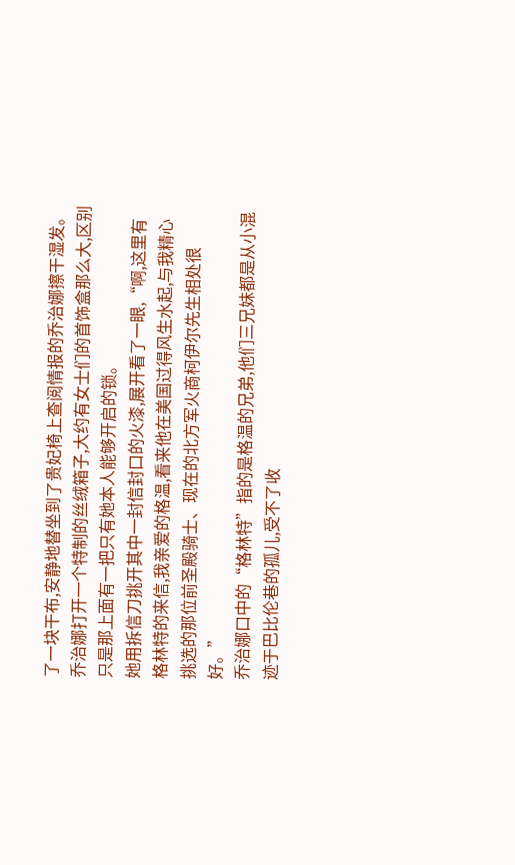了一块干布,安静地替坐到了贵妃椅上查阅情报的乔治娜擦干湿发。
乔治娜打开一个特制的丝绒箱子,大约有女士们的首饰盒那么大,区别只是那上面有一把只有她本人能够开启的锁。
她用拆信刀挑开其中一封信封口的火漆,展开看了一眼,“啊,这里有格林特的来信,我亲爱的格温,看来他在美国过得风生水起,与我精心挑选的那位前圣殿骑士、现在的北方军火商柯伊尔先生相处很好。”
乔治娜口中的“格林特”指的是格温的兄弟,他们三兄妹都是从小混迹于巴比伦巷的孤儿,受不了收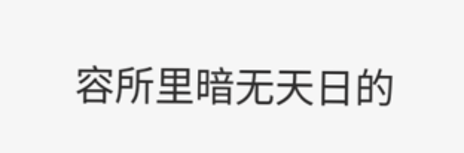容所里暗无天日的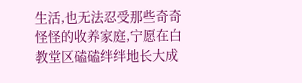生活,也无法忍受那些奇奇怪怪的收养家庭,宁愿在白教堂区磕磕绊绊地长大成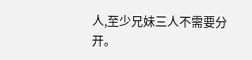人,至少兄妹三人不需要分开。